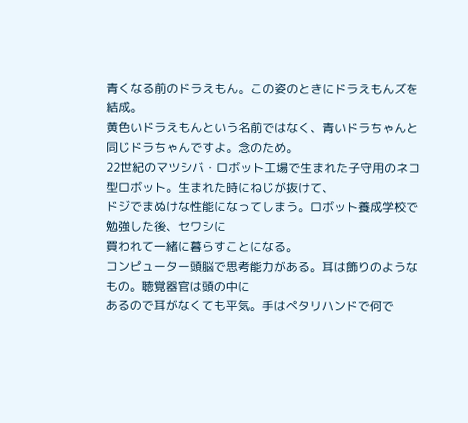青くなる前のドラえもん。この姿のときにドラえもんズを結成。
黄色いドラえもんという名前ではなく、青いドラちゃんと同じドラちゃんですよ。念のため。
22世紀のマツシバ・ロボット工場で生まれた子守用のネコ型ロボット。生まれた時にねじが抜けて、
ドジでまぬけな性能になってしまう。ロボット養成学校で勉強した後、セワシに
買われて一緒に暮らすことになる。
コンピューター頭脳で思考能力がある。耳は飾りのようなもの。聴覚器官は頭の中に
あるので耳がなくても平気。手はぺタリハンドで何で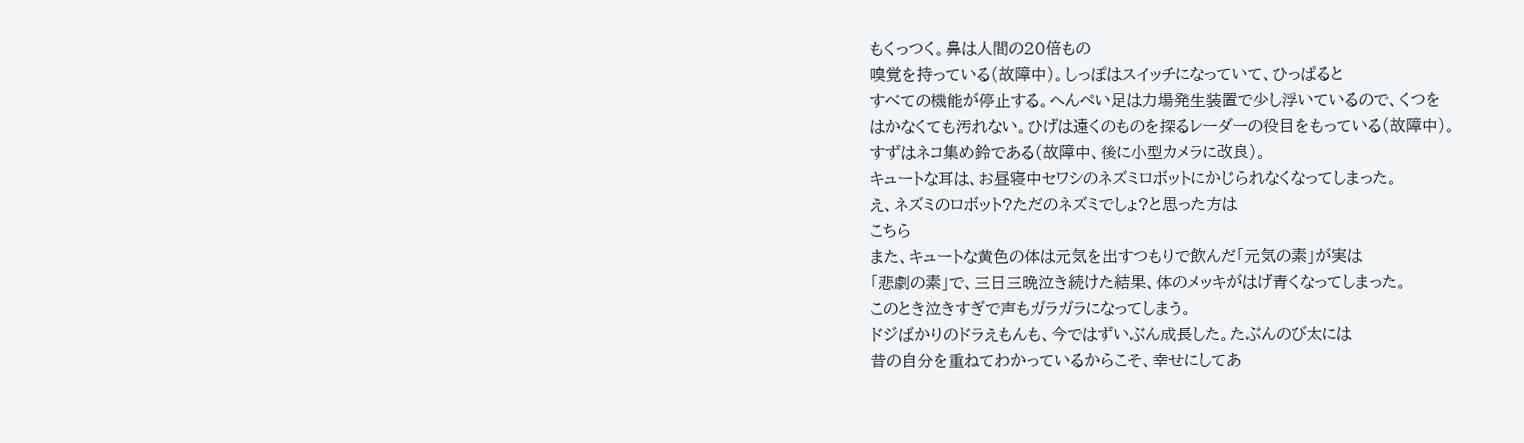もくっつく。鼻は人間の20倍もの
嗅覚を持っている(故障中)。しっぽはスイッチになっていて、ひっぱると
すべての機能が停止する。へんぺい足は力場発生装置で少し浮いているので、くつを
はかなくても汚れない。ひげは遠くのものを探るレーダーの役目をもっている(故障中)。
すずはネコ集め鈴である(故障中、後に小型カメラに改良)。
キュートな耳は、お昼寝中セワシのネズミロボットにかじられなくなってしまった。
え、ネズミのロボット?ただのネズミでしょ?と思った方は
こちら
また、キュートな黄色の体は元気を出すつもりで飲んだ「元気の素」が実は
「悲劇の素」で、三日三晩泣き続けた結果、体のメッキがはげ青くなってしまった。
このとき泣きすぎで声もガラガラになってしまう。
ドジばかりのドラえもんも、今ではずいぶん成長した。たぶんのび太には
昔の自分を重ねてわかっているからこそ、幸せにしてあ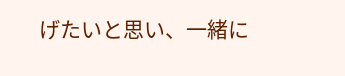げたいと思い、一緒に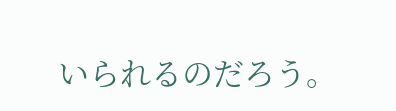いられるのだろう。